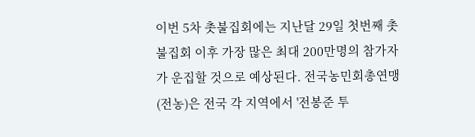이번 5차 촛불집회에는 지난달 29일 첫번째 촛불집회 이후 가장 많은 최대 200만명의 참가자가 운집할 것으로 예상된다. 전국농민회총연맹(전농)은 전국 각 지역에서 '전봉준 투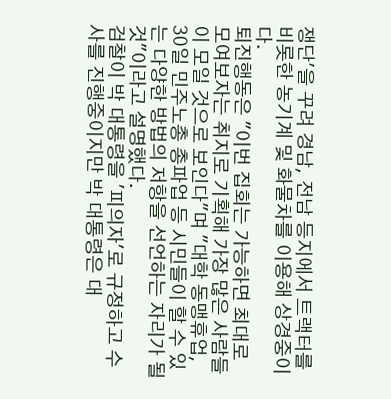쟁단'을 꾸려 경남, 전남 등지에서 트랙터를 비롯한 농기계 및 화물차를 이용해 상경중이다.
퇴진행동은 "이번 집회는 가능하면 최대로 모여보자는 취지로 기획해 가장 많은 사람들이 모일 것으로 보인다"며 "대학 동맹휴업, 30일 민주노총 총파업 등 시민들이 할 수 있는 다양한 방법의 저항을 선언하는 자리가 될 것"이라고 설명했다.
검찰이 박 대통령을 '피의자'로 규정하고 수사를 진행중이지만 박 대통령은 대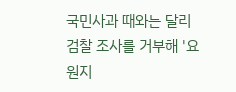국민사과 때와는 달리 검찰 조사를 거부해 '요원지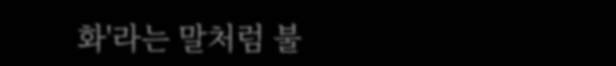화'라는 말처럼 불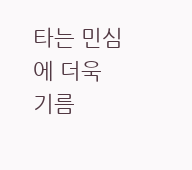타는 민심에 더욱 기름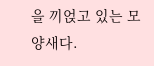을 끼얹고 있는 모양새다.